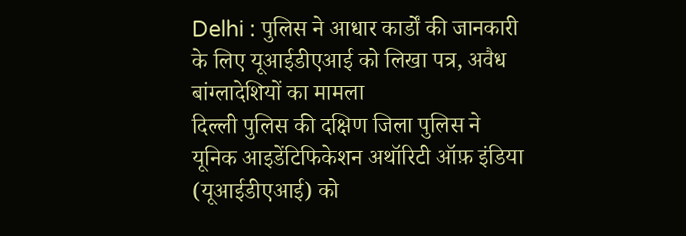Delhi : पुलिस ने आधार कार्डों की जानकारी के लिए यूआईडीएआई को लिखा पत्र, अवैध बांग्लादेशियों का मामला
दिल्ली पुलिस की दक्षिण जिला पुलिस ने यूनिक आइडेंटिफिकेशन अथॉरिटी ऑफ़ इंडिया (यूआईडीएआई) को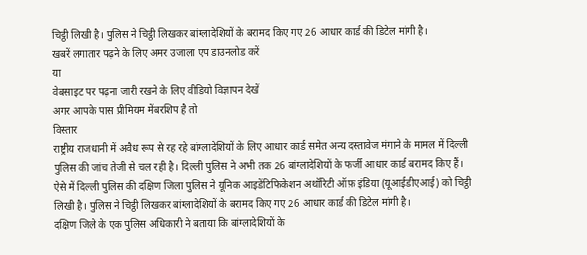चिट्ठी लिखी है। पुलिस ने चिट्ठी लिखकर बांग्लादेशियों के बरामद किए गए 26 आधार कार्ड की डिटेल मांगी है।
खबरें लगातार पढ़ने के लिए अमर उजाला एप डाउनलोड करें
या
वेबसाइट पर पढ़ना जारी रखने के लिए वीडियो विज्ञापन देखें
अगर आपके पास प्रीमियम मेंबरशिप है तो
विस्तार
राष्ट्रीय राजधानी में अवैध रूप से रह रहे बांग्लादेशियों के लिए आधार कार्ड समेत अन्य दस्तावेज मंगाने के मामल में दिल्ली पुलिस की जांच तेजी से चल रही है। दिल्ली पुलिस ने अभी तक 26 बांग्लादेशियों के फर्जी आधार कार्ड बरामद किए हैं।
ऐसे में दिल्ली पुलिस की दक्षिण जिला पुलिस ने यूनिक आइडेंटिफिकेशन अथॉरिटी ऑफ़ इंडिया (यूआईडीएआई) को चिट्ठी लिखी है। पुलिस ने चिट्ठी लिखकर बांग्लादेशियों के बरामद किए गए 26 आधार कार्ड की डिटेल मांगी है।
दक्षिण जिले के एक पुलिस अधिकारी ने बताया कि बांग्लादेशियों के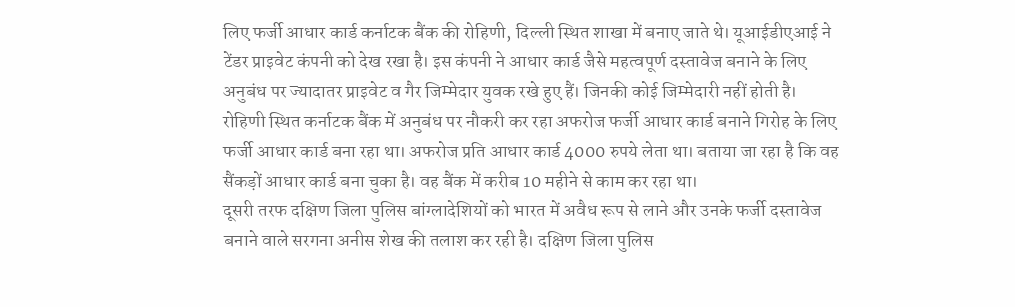लिए फर्जी आधार कार्ड कर्नाटक बैंक की रोहिणी, दिल्ली स्थित शाखा में बनाए जाते थे। यूआईडीएआई ने टेंडर प्राइवेट कंपनी को देख रखा है। इस कंपनी ने आधार कार्ड जैसे महत्वपूर्ण दस्तावेज बनाने के लिए अनुबंध पर ज्यादातर प्राइवेट व गैर जिम्मेदार युवक रखे हुए हैं। जिनकी कोई जिम्मेदारी नहीं होती है।
रोहिणी स्थित कर्नाटक बैंक में अनुबंध पर नौकरी कर रहा अफरोज फर्जी आधार कार्ड बनाने गिरोह के लिए फर्जी आधार कार्ड बना रहा था। अफरोज प्रति आधार कार्ड 4000 रुपये लेता था। बताया जा रहा है कि वह सैंकड़ों आधार कार्ड बना चुका है। वह बैंक में करीब 10 महीने से काम कर रहा था।
दूसरी तरफ दक्षिण जिला पुलिस बांग्लादेशियों को भारत में अवैध रूप से लाने और उनके फर्जी दस्तावेज बनाने वाले सरगना अनीस शेख की तलाश कर रही है। दक्षिण जिला पुलिस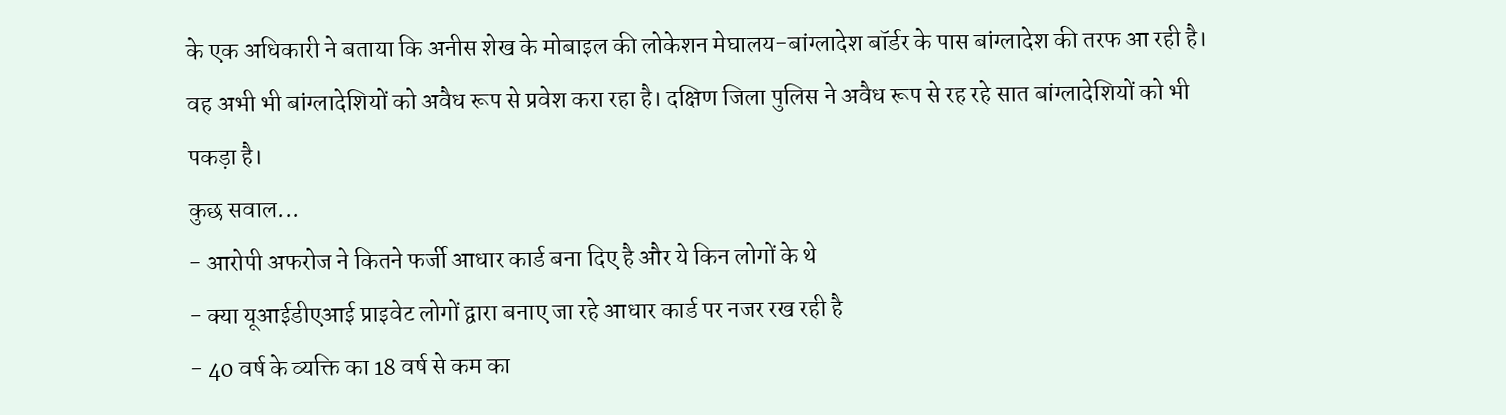के एक अधिकारी ने बताया कि अनीस शेख के मोबाइल की लोकेशन मेघालय-बांग्लादेश बॉर्डर के पास बांग्लादेश की तरफ आ रही है। वह अभी भी बांग्लादेशियों को अवैध रूप से प्रवेश करा रहा है। दक्षिण जिला पुलिस ने अवैध रूप से रह रहे सात बांग्लादेशियों को भी पकड़ा है।
कुछ सवाल...
- आरोपी अफरोज ने कितने फर्जी आधार कार्ड बना दिए है और ये किन लोगों के थे
- क्या यूआईडीएआई प्राइवेट लोगों द्वारा बनाए जा रहे आधार कार्ड पर नजर रख रही है
- 40 वर्ष के व्यक्ति का 18 वर्ष से कम का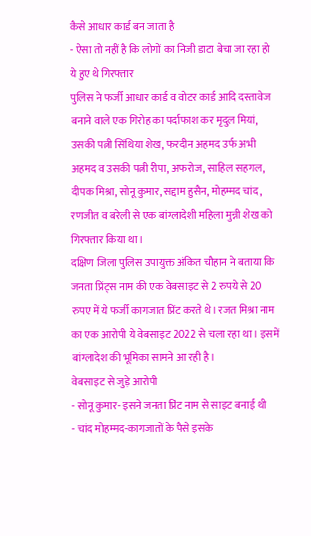कैसे आधार कार्ड बन जाता है
- ऐसा तो नहीं है कि लोगों का निजी डाटा बेचा जा रहा हो
ये हुए थे गिरफ्तार
पुलिस ने फर्जी आधार कार्ड व वोटर कार्ड आदि दस्तावेज बनाने वाले एक गिरोह का पर्दाफाश कर मृदुल मियां, उसकी पत्नी सिंथिया शेख, फरदीन अहमद उर्फ अभी अहमद व उसकी पत्नी रीपा, अफरोज, साहिल सहगल, दीपक मिश्रा, सोनू कुमार, सद्दाम हुसैन, मोहम्मद चांद, रणजीत व बरेली से एक बांग्लादेशी महिला मुन्नी शेख को गिरफ्तार किया था।
दक्षिण जिला पुलिस उपायुक्त अंकित चौहान ने बताया कि जनता प्रिंट्स नाम की एक वेबसाइट से 2 रुपये से 20 रुपए में ये फर्जी कागजात प्रिंट करते थे। रजत मिश्रा नाम का एक आरोपी ये वेबसाइट 2022 से चला रहा था। इसमें बांग्लादेश की भूमिका सामने आ रही है।
वेबसाइट से जुड़े आरोपी
- सोनू कुमार- इसने जनता प्रिंट नाम से साइट बनाई थी
- चांद मोहम्मद-कागजातों के पैसे इसके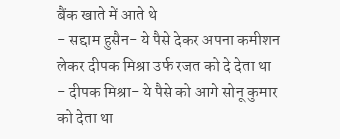बैंक खाते में आते थे
- सद्दाम हुसैन- ये पैसे देकर अपना कमीशन लेकर दीपक मिश्रा उर्फ रजत को दे देता था
- दीपक मिश्रा- ये पैसे को आगे सोनू कुमार को देता था